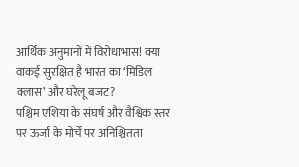आर्थिक अनुमानों में विरोधाभास! क्या वाकई सुरक्षित है भारत का ‘मिडिल क्लास’ और घरेलू बजट?
पश्चिम एशिया के संघर्ष और वैश्विक स्तर पर ऊर्जा के मोर्चे पर अनिश्चितता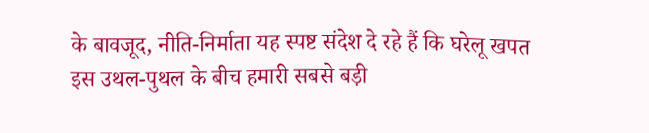के बावजूद, नीति-निर्माता यह स्पष्ट संदेश दे रहे हैं कि घरेलू खपत इस उथल-पुथल के बीच हमारी सबसे बड़ी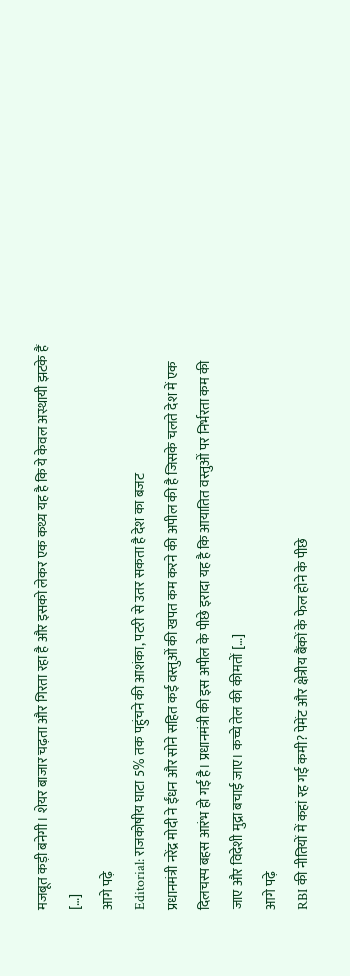मजबूत कड़ी बनेगी। शेयर बाजार चढ़ता और गिरता रहा है और इसको लेकर एक कथ्य यह है कि ये केवल अस्थायी झटके हैं […]
आगे पढ़े
Editorial: राजकोषीय घाटा 5% तक पहुंचने की आशंका, पटरी से उतर सकता है देश का बजट
प्रधानमंत्री नरेंद्र मोदी ने ईंधन और सोने सहित कई वस्तुओं की खपत कम करने की अपील की है जिसके चलते देश में एक दिलचस्प बहस आरंभ हो गई है। प्रधानमंत्री की इस अपील के पीछे इरादा यह है कि आयातित वस्तुओं पर निर्भरता कम की जाए और विदेशी मुद्रा बचाई जाए। कच्चे तेल की कीमतों […]
आगे पढ़े
RBI की नीतियों में कहां रह गई कमी? पेमेंट और क्षेत्रीय बैंकों के फेल होने के पीछे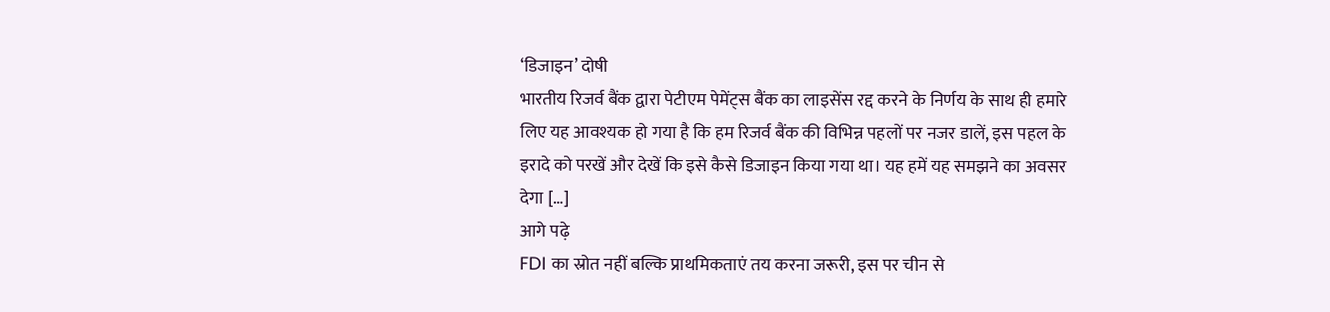‘डिजाइन’ दोषी
भारतीय रिजर्व बैंक द्वारा पेटीएम पेमेंट्स बैंक का लाइसेंस रद्द करने के निर्णय के साथ ही हमारे लिए यह आवश्यक हो गया है कि हम रिजर्व बैंक की विभिन्न पहलों पर नजर डालें, इस पहल के इरादे को परखें और देखें कि इसे कैसे डिजाइन किया गया था। यह हमें यह समझने का अवसर देगा […]
आगे पढ़े
FDI का स्रोत नहीं बल्कि प्राथमिकताएं तय करना जरूरी, इस पर चीन से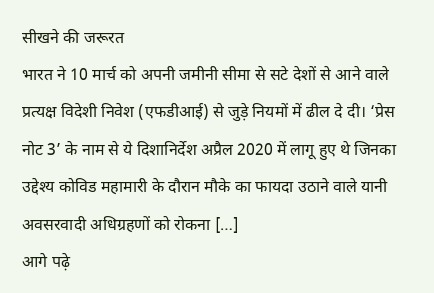सीखने की जरूरत
भारत ने 10 मार्च को अपनी जमीनी सीमा से सटे देशों से आने वाले प्रत्यक्ष विदेशी निवेश (एफडीआई) से जुड़े नियमों में ढील दे दी। ‘प्रेस नोट 3’ के नाम से ये दिशानिर्देश अप्रैल 2020 में लागू हुए थे जिनका उद्देश्य कोविड महामारी के दौरान मौके का फायदा उठाने वाले यानी अवसरवादी अधिग्रहणों को रोकना […]
आगे पढ़े